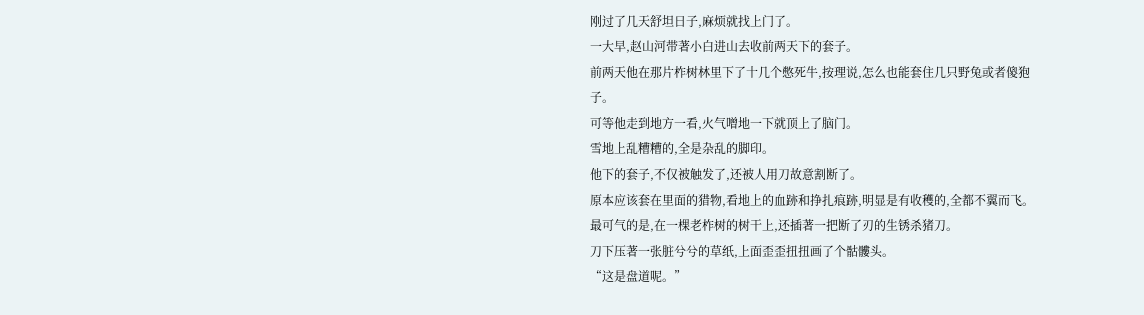刚过了几天舒坦日子,麻烦就找上门了。
一大早,赵山河带著小白进山去收前两天下的套子。
前两天他在那片柞树林里下了十几个憋死牛,按理说,怎么也能套住几只野兔或者傻狍子。
可等他走到地方一看,火气噌地一下就顶上了脑门。
雪地上乱糟糟的,全是杂乱的脚印。
他下的套子,不仅被触发了,还被人用刀故意割断了。
原本应该套在里面的猎物,看地上的血跡和挣扎痕跡,明显是有收穫的,全都不翼而飞。
最可气的是,在一棵老柞树的树干上,还插著一把断了刃的生锈杀猪刀。
刀下压著一张脏兮兮的草纸,上面歪歪扭扭画了个骷髏头。
“这是盘道呢。”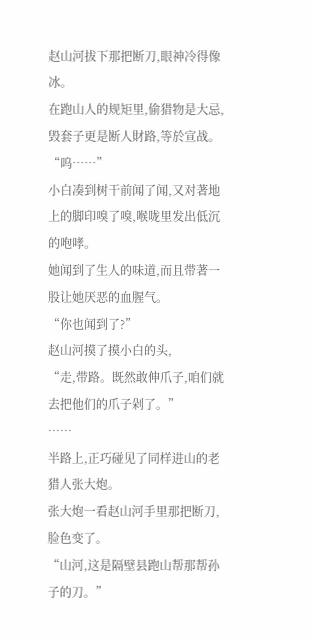赵山河拔下那把断刀,眼神冷得像冰。
在跑山人的规矩里,偷猎物是大忌,毁套子更是断人財路,等於宣战。
“呜……”
小白凑到树干前闻了闻,又对著地上的脚印嗅了嗅,喉咙里发出低沉的咆哮。
她闻到了生人的味道,而且带著一股让她厌恶的血腥气。
“你也闻到了?”
赵山河摸了摸小白的头,
“走,带路。既然敢伸爪子,咱们就去把他们的爪子剁了。”
……
半路上,正巧碰见了同样进山的老猎人张大炮。
张大炮一看赵山河手里那把断刀,脸色变了。
“山河,这是隔壁县跑山帮那帮孙子的刀。”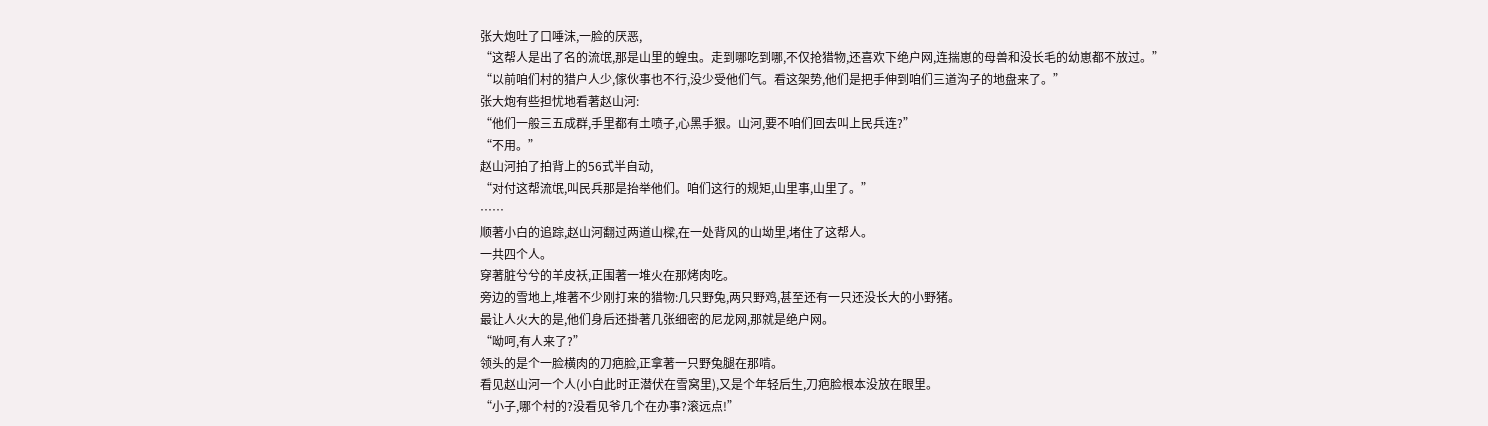张大炮吐了口唾沫,一脸的厌恶,
“这帮人是出了名的流氓,那是山里的蝗虫。走到哪吃到哪,不仅抢猎物,还喜欢下绝户网,连揣崽的母兽和没长毛的幼崽都不放过。”
“以前咱们村的猎户人少,傢伙事也不行,没少受他们气。看这架势,他们是把手伸到咱们三道沟子的地盘来了。”
张大炮有些担忧地看著赵山河:
“他们一般三五成群,手里都有土喷子,心黑手狠。山河,要不咱们回去叫上民兵连?”
“不用。”
赵山河拍了拍背上的56式半自动,
“对付这帮流氓,叫民兵那是抬举他们。咱们这行的规矩,山里事,山里了。”
……
顺著小白的追踪,赵山河翻过两道山樑,在一处背风的山坳里,堵住了这帮人。
一共四个人。
穿著脏兮兮的羊皮袄,正围著一堆火在那烤肉吃。
旁边的雪地上,堆著不少刚打来的猎物:几只野兔,两只野鸡,甚至还有一只还没长大的小野猪。
最让人火大的是,他们身后还掛著几张细密的尼龙网,那就是绝户网。
“呦呵,有人来了?”
领头的是个一脸横肉的刀疤脸,正拿著一只野兔腿在那啃。
看见赵山河一个人(小白此时正潜伏在雪窝里),又是个年轻后生,刀疤脸根本没放在眼里。
“小子,哪个村的?没看见爷几个在办事?滚远点!”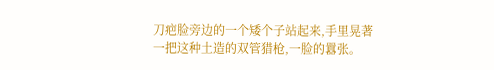刀疤脸旁边的一个矮个子站起来,手里晃著一把这种土造的双管猎枪,一脸的囂张。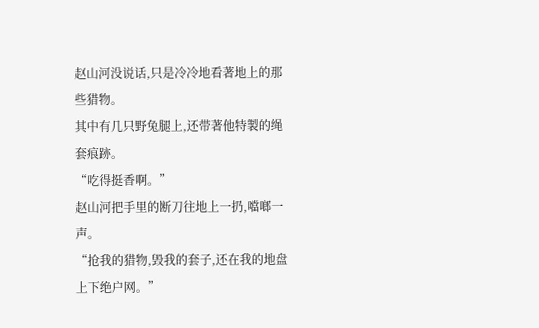赵山河没说话,只是冷冷地看著地上的那些猎物。
其中有几只野兔腿上,还带著他特製的绳套痕跡。
“吃得挺香啊。”
赵山河把手里的断刀往地上一扔,噹啷一声。
“抢我的猎物,毁我的套子,还在我的地盘上下绝户网。”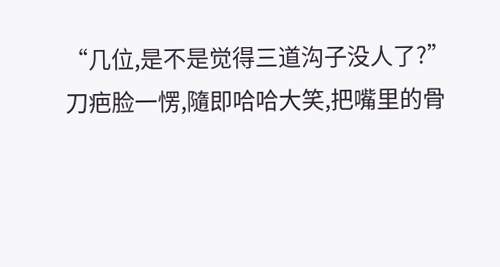“几位,是不是觉得三道沟子没人了?”
刀疤脸一愣,隨即哈哈大笑,把嘴里的骨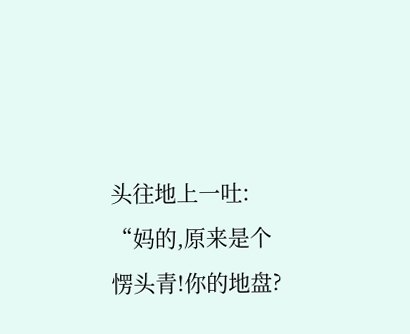头往地上一吐:
“妈的,原来是个愣头青!你的地盘?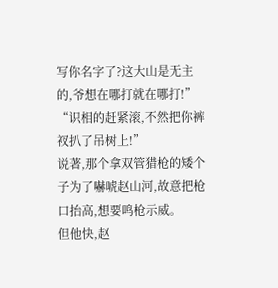写你名字了?这大山是无主的,爷想在哪打就在哪打!”
“识相的赶紧滚,不然把你裤衩扒了吊树上!”
说著,那个拿双管猎枪的矮个子为了嚇唬赵山河,故意把枪口抬高,想要鸣枪示威。
但他快,赵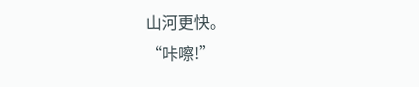山河更快。
“咔嚓!”